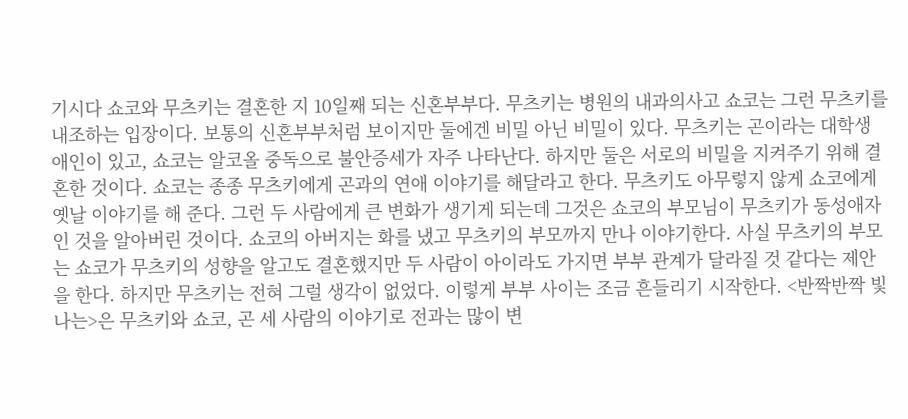기시다 쇼코와 무츠키는 결혼한 지 10일째 되는 신혼부부다. 무츠키는 병원의 내과의사고 쇼코는 그런 무츠키를 내조하는 입장이다. 보통의 신혼부부처럼 보이지만 둘에겐 비밀 아닌 비밀이 있다. 무츠키는 곤이라는 대학생 애인이 있고, 쇼코는 알코올 중독으로 불안증세가 자주 나타난다. 하지만 둘은 서로의 비밀을 지켜주기 위해 결혼한 것이다. 쇼코는 종종 무츠키에게 곤과의 연애 이야기를 해달라고 한다. 무츠키도 아무렇지 않게 쇼코에게 옛날 이야기를 해 준다. 그런 두 사람에게 큰 변화가 생기게 되는데 그것은 쇼코의 부모님이 무츠키가 동성애자인 것을 알아버린 것이다. 쇼코의 아버지는 화를 냈고 무츠키의 부모까지 만나 이야기한다. 사실 무츠키의 부모는 쇼코가 무츠키의 성향을 알고도 결혼했지만 두 사람이 아이라도 가지면 부부 관계가 달라질 것 같다는 제안을 한다. 하지만 무츠키는 전혀 그럴 생각이 없었다. 이렇게 부부 사이는 조금 흔들리기 시작한다. <반짝반짝 빛나는>은 무츠키와 쇼코, 곤 세 사람의 이야기로 전과는 많이 변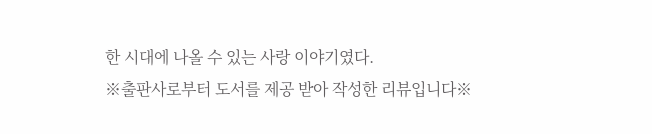한 시대에 나올 수 있는 사랑 이야기였다.
※출판사로부터 도서를 제공 받아 작성한 리뷰입니다※